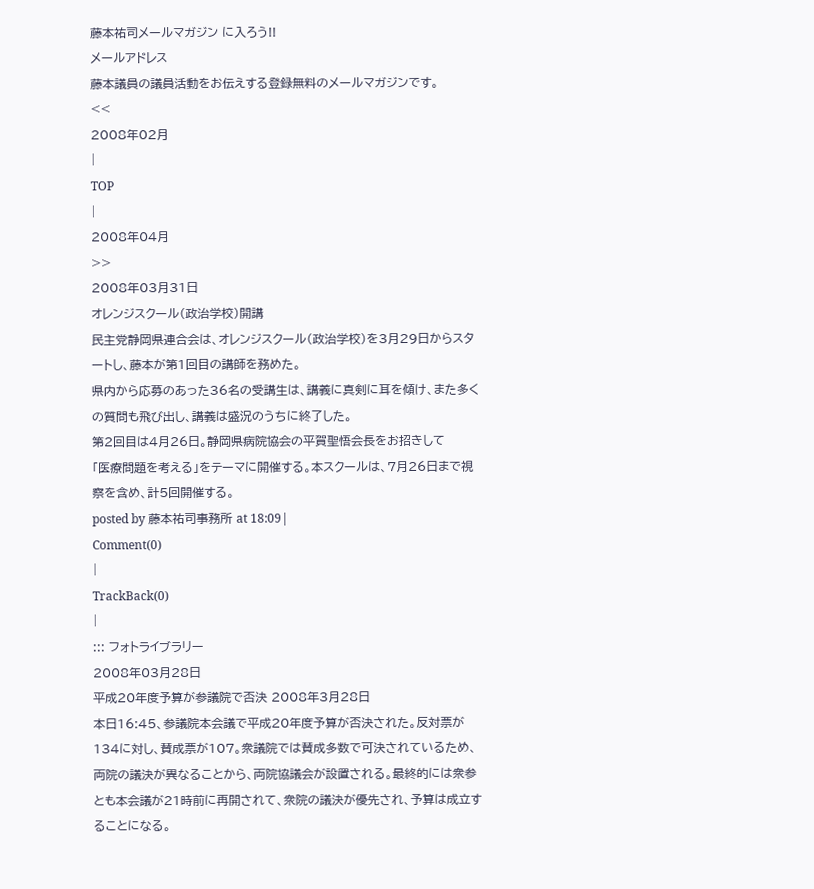藤本祐司メールマガジン に入ろう!!
メールアドレス
藤本議員の議員活動をお伝えする登録無料のメールマガジンです。
<<
2008年02月
|
TOP
|
2008年04月
>>
2008年03月31日
オレンジスクール(政治学校)開講
民主党静岡県連合会は、オレンジスクール(政治学校)を3月29日からスタートし、藤本が第1回目の講師を務めた。
県内から応募のあった36名の受講生は、講義に真剣に耳を傾け、また多くの質問も飛び出し、講義は盛況のうちに終了した。
第2回目は4月26日。静岡県病院協会の平賀聖悟会長をお招きして
「医療問題を考える」をテーマに開催する。本スクールは、7月26日まで視察を含め、計5回開催する。
posted by 藤本祐司事務所 at 18:09|
Comment(0)
|
TrackBack(0)
|
::: フォトライブラリー
2008年03月28日
平成20年度予算が参議院で否決 2008年3月28日
本日16:45、参議院本会議で平成20年度予算が否決された。反対票が134に対し、賛成票が107。衆議院では賛成多数で可決されているため、両院の議決が異なることから、両院協議会が設置される。最終的には衆参とも本会議が21時前に再開されて、衆院の議決が優先され、予算は成立することになる。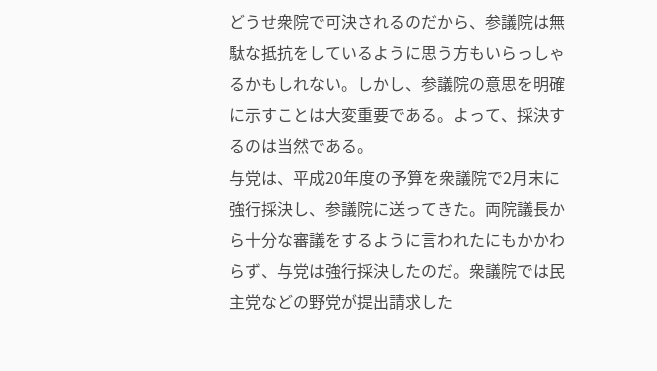どうせ衆院で可決されるのだから、参議院は無駄な抵抗をしているように思う方もいらっしゃるかもしれない。しかし、参議院の意思を明確に示すことは大変重要である。よって、採決するのは当然である。
与党は、平成20年度の予算を衆議院で2月末に強行採決し、参議院に送ってきた。両院議長から十分な審議をするように言われたにもかかわらず、与党は強行採決したのだ。衆議院では民主党などの野党が提出請求した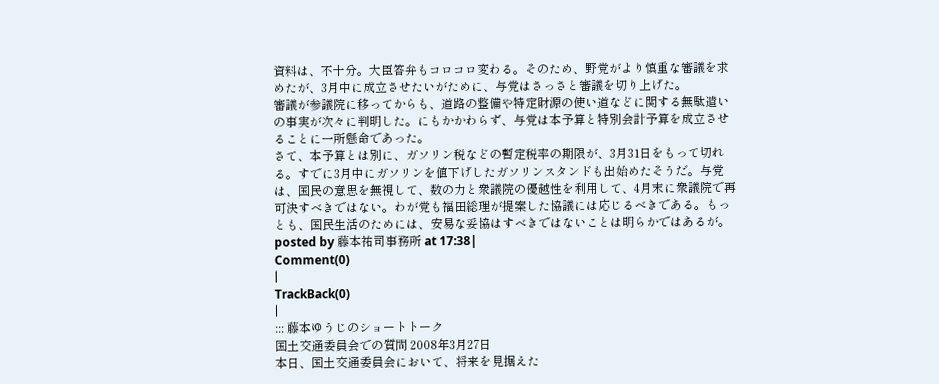資料は、不十分。大臣答弁もコロコロ変わる。そのため、野党がより慎重な審議を求めたが、3月中に成立させたいがために、与党はさっさと審議を切り上げた。
審議が参議院に移ってからも、道路の整備や特定財源の使い道などに関する無駄遣いの事実が次々に判明した。にもかかわらず、与党は本予算と特別会計予算を成立させることに一所懸命であった。
さて、本予算とは別に、ガソリン税などの暫定税率の期限が、3月31日をもって切れる。すでに3月中にガソリンを値下げしたガソリンスタンドも出始めたそうだ。与党は、国民の意思を無視して、数の力と衆議院の優越性を利用して、4月末に衆議院で再可決すべきではない。わが党も福田総理が提案した協議には応じるべきである。もっとも、国民生活のためには、安易な妥協はすべきではないことは明らかではあるが。
posted by 藤本祐司事務所 at 17:38|
Comment(0)
|
TrackBack(0)
|
::: 藤本ゆうじのショートトーク
国土交通委員会での質問 2008年3月27日
本日、国土交通委員会において、将来を見据えた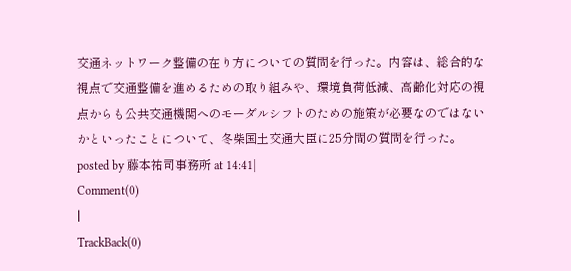交通ネットワーク整備の在り方についての質問を行った。内容は、総合的な視点で交通整備を進めるための取り組みや、環境負荷低減、高齢化対応の視点からも公共交通機関へのモーダルシフトのための施策が必要なのではないかといったことについて、冬柴国土交通大臣に25分間の質問を行った。
posted by 藤本祐司事務所 at 14:41|
Comment(0)
|
TrackBack(0)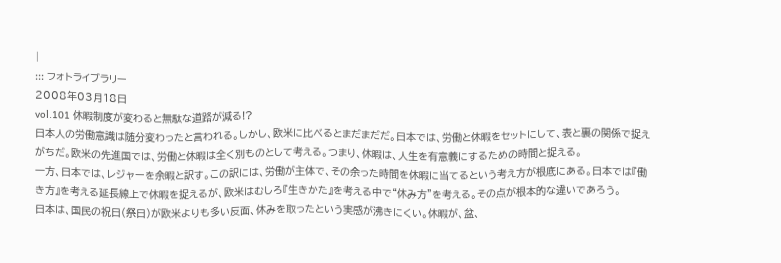|
::: フォトライブラリー
2008年03月18日
vol.101 休暇制度が変わると無駄な道路が減る!?
日本人の労働意識は随分変わったと言われる。しかし、欧米に比べるとまだまだだ。日本では、労働と休暇をセットにして、表と裏の関係で捉えがちだ。欧米の先進国では、労働と休暇は全く別ものとして考える。つまり、休暇は、人生を有意義にするための時間と捉える。
一方、日本では、レジャーを余暇と訳す。この訳には、労働が主体で、その余った時間を休暇に当てるという考え方が根底にある。日本では『働き方』を考える延長線上で休暇を捉えるが、欧米はむしろ『生きかた』を考える中で“休み方”を考える。その点が根本的な違いであろう。
日本は、国民の祝日(祭日)が欧米よりも多い反面、休みを取ったという実感が沸きにくい。休暇が、盆、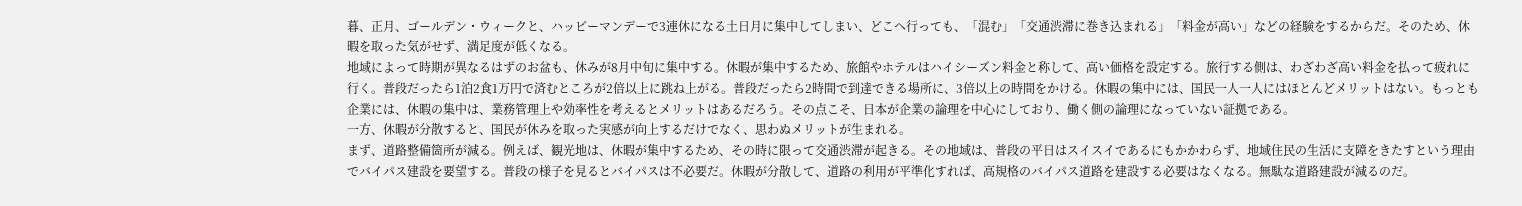暮、正月、ゴールデン・ウィークと、ハッピーマンデーで3連休になる土日月に集中してしまい、どこへ行っても、「混む」「交通渋滞に巻き込まれる」「料金が高い」などの経験をするからだ。そのため、休暇を取った気がせず、満足度が低くなる。
地域によって時期が異なるはずのお盆も、休みが8月中旬に集中する。休暇が集中するため、旅館やホテルはハイシーズン料金と称して、高い価格を設定する。旅行する側は、わざわざ高い料金を払って疲れに行く。普段だったら1泊2食1万円で済むところが2倍以上に跳ね上がる。普段だったら2時間で到達できる場所に、3倍以上の時間をかける。休暇の集中には、国民一人一人にはほとんどメリットはない。もっとも企業には、休暇の集中は、業務管理上や効率性を考えるとメリットはあるだろう。その点こそ、日本が企業の論理を中心にしており、働く側の論理になっていない証拠である。
一方、休暇が分散すると、国民が休みを取った実感が向上するだけでなく、思わぬメリットが生まれる。
まず、道路整備箇所が減る。例えば、観光地は、休暇が集中するため、その時に限って交通渋滞が起きる。その地域は、普段の平日はスイスイであるにもかかわらず、地域住民の生活に支障をきたすという理由でバイパス建設を要望する。普段の様子を見るとバイパスは不必要だ。休暇が分散して、道路の利用が平準化すれば、高規格のバイパス道路を建設する必要はなくなる。無駄な道路建設が減るのだ。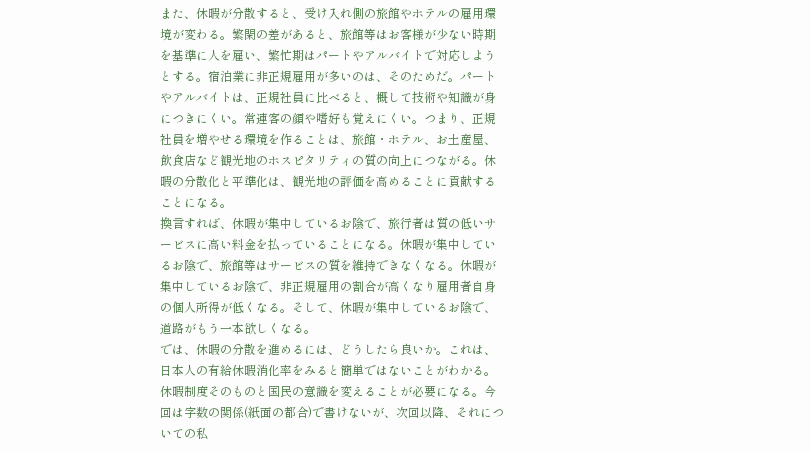また、休暇が分散すると、受け入れ側の旅館やホテルの雇用環境が変わる。繁閑の差があると、旅館等はお客様が少ない時期を基準に人を雇い、繁忙期はパートやアルバイトで対応しようとする。宿泊業に非正規雇用が多いのは、そのためだ。パートやアルバイトは、正規社員に比べると、概して技術や知識が身につきにくい。常連客の顔や嗜好も覚えにくい。つまり、正規社員を増やせる環境を作ることは、旅館・ホテル、お土産屋、飲食店など観光地のホスピタリティの質の向上につながる。休暇の分散化と平準化は、観光地の評価を高めることに貢献することになる。
換言すれば、休暇が集中しているお陰で、旅行者は質の低いサービスに高い料金を払っていることになる。休暇が集中しているお陰で、旅館等はサービスの質を維持できなくなる。休暇が集中しているお陰で、非正規雇用の割合が高くなり雇用者自身の個人所得が低くなる。そして、休暇が集中しているお陰で、道路がもう一本欲しくなる。
では、休暇の分散を進めるには、どうしたら良いか。これは、日本人の有給休暇消化率をみると簡単ではないことがわかる。休暇制度そのものと国民の意識を変えることが必要になる。今回は字数の関係(紙面の都合)で書けないが、次回以降、それについての私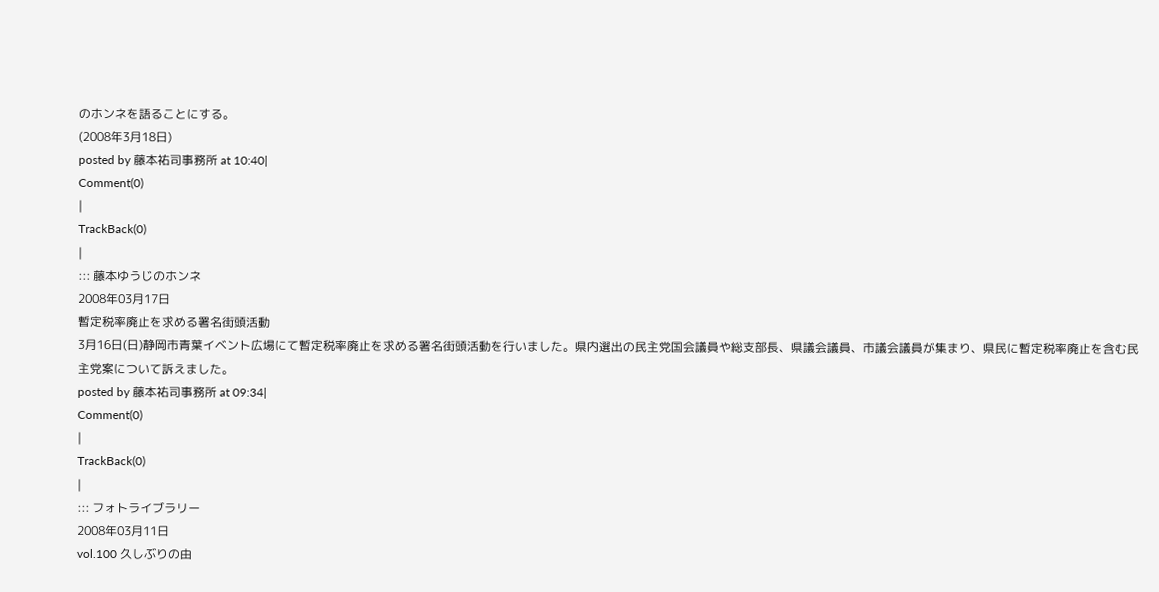のホンネを語ることにする。
(2008年3月18日)
posted by 藤本祐司事務所 at 10:40|
Comment(0)
|
TrackBack(0)
|
::: 藤本ゆうじのホンネ
2008年03月17日
暫定税率廃止を求める署名街頭活動
3月16日(日)静岡市青葉イベント広場にて暫定税率廃止を求める署名街頭活動を行いました。県内選出の民主党国会議員や総支部長、県議会議員、市議会議員が集まり、県民に暫定税率廃止を含む民主党案について訴えました。
posted by 藤本祐司事務所 at 09:34|
Comment(0)
|
TrackBack(0)
|
::: フォトライブラリー
2008年03月11日
vol.100 久しぶりの由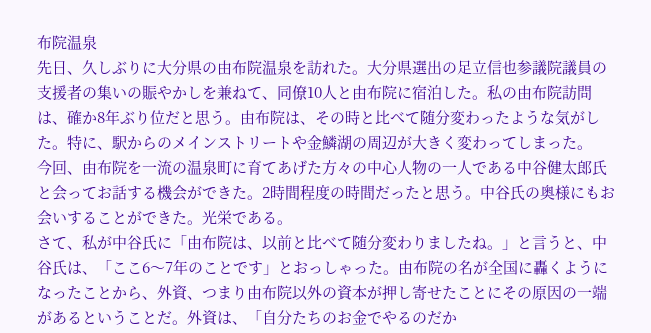布院温泉
先日、久しぶりに大分県の由布院温泉を訪れた。大分県選出の足立信也参議院議員の支援者の集いの賑やかしを兼ねて、同僚10人と由布院に宿泊した。私の由布院訪問は、確か8年ぶり位だと思う。由布院は、その時と比べて随分変わったような気がした。特に、駅からのメインストリートや金鱗湖の周辺が大きく変わってしまった。
今回、由布院を一流の温泉町に育てあげた方々の中心人物の一人である中谷健太郎氏と会ってお話する機会ができた。2時間程度の時間だったと思う。中谷氏の奥様にもお会いすることができた。光栄である。
さて、私が中谷氏に「由布院は、以前と比べて随分変わりましたね。」と言うと、中谷氏は、「ここ6〜7年のことです」とおっしゃった。由布院の名が全国に轟くようになったことから、外資、つまり由布院以外の資本が押し寄せたことにその原因の一端があるということだ。外資は、「自分たちのお金でやるのだか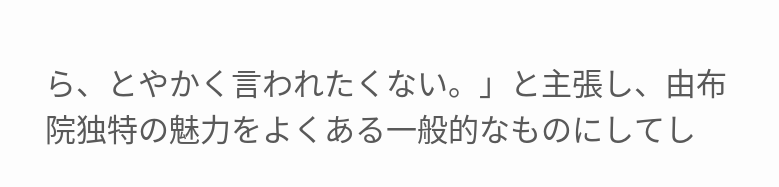ら、とやかく言われたくない。」と主張し、由布院独特の魅力をよくある一般的なものにしてし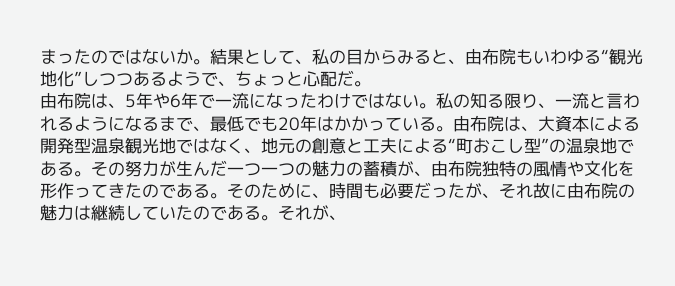まったのではないか。結果として、私の目からみると、由布院もいわゆる“観光地化”しつつあるようで、ちょっと心配だ。
由布院は、5年や6年で一流になったわけではない。私の知る限り、一流と言われるようになるまで、最低でも20年はかかっている。由布院は、大資本による開発型温泉観光地ではなく、地元の創意と工夫による“町おこし型”の温泉地である。その努力が生んだ一つ一つの魅力の蓄積が、由布院独特の風情や文化を形作ってきたのである。そのために、時間も必要だったが、それ故に由布院の魅力は継続していたのである。それが、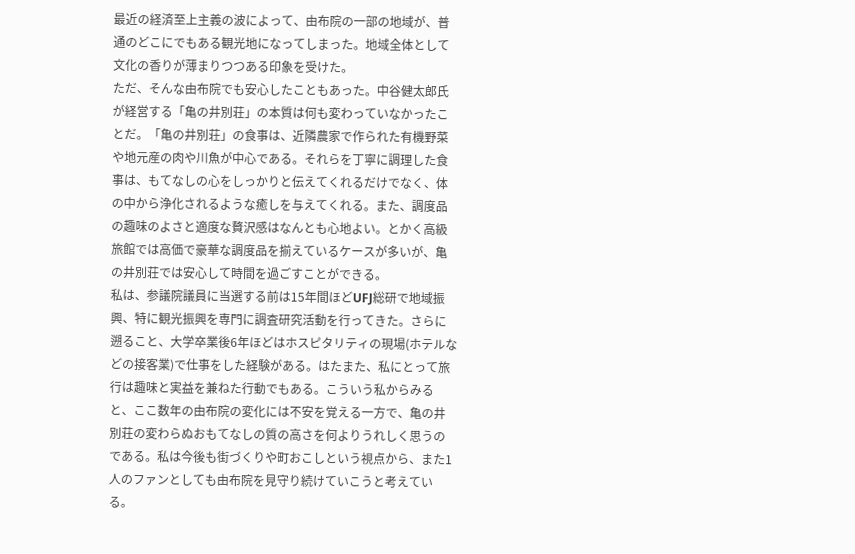最近の経済至上主義の波によって、由布院の一部の地域が、普通のどこにでもある観光地になってしまった。地域全体として文化の香りが薄まりつつある印象を受けた。
ただ、そんな由布院でも安心したこともあった。中谷健太郎氏が経営する「亀の井別荘」の本質は何も変わっていなかったことだ。「亀の井別荘」の食事は、近隣農家で作られた有機野菜や地元産の肉や川魚が中心である。それらを丁寧に調理した食事は、もてなしの心をしっかりと伝えてくれるだけでなく、体の中から浄化されるような癒しを与えてくれる。また、調度品の趣味のよさと適度な贅沢感はなんとも心地よい。とかく高級旅館では高価で豪華な調度品を揃えているケースが多いが、亀の井別荘では安心して時間を過ごすことができる。
私は、参議院議員に当選する前は15年間ほどUFJ総研で地域振興、特に観光振興を専門に調査研究活動を行ってきた。さらに遡ること、大学卒業後6年ほどはホスピタリティの現場(ホテルなどの接客業)で仕事をした経験がある。はたまた、私にとって旅行は趣味と実益を兼ねた行動でもある。こういう私からみると、ここ数年の由布院の変化には不安を覚える一方で、亀の井別荘の変わらぬおもてなしの質の高さを何よりうれしく思うのである。私は今後も街づくりや町おこしという視点から、また1人のファンとしても由布院を見守り続けていこうと考えている。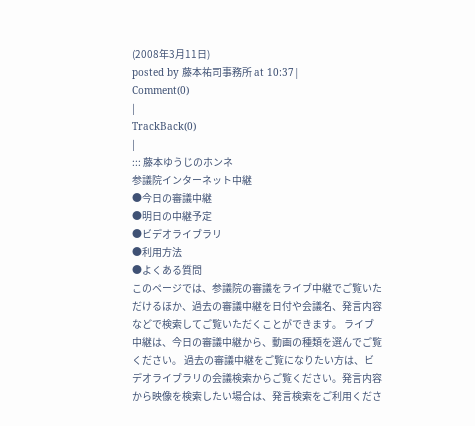(2008年3月11日)
posted by 藤本祐司事務所 at 10:37|
Comment(0)
|
TrackBack(0)
|
::: 藤本ゆうじのホンネ
参議院インターネット中継
●今日の審議中継
●明日の中継予定
●ビデオライブラリ
●利用方法
●よくある質問
このページでは、参議院の審議をライブ中継でご覧いただけるほか、過去の審議中継を日付や会議名、発言内容などで検索してご覧いただくことができます。 ライブ中継は、今日の審議中継から、動画の種類を選んでご覧ください。 過去の審議中継をご覧になりたい方は、ビデオライブラリの会議検索からご覧ください。発言内容から映像を検索したい場合は、発言検索をご利用くださ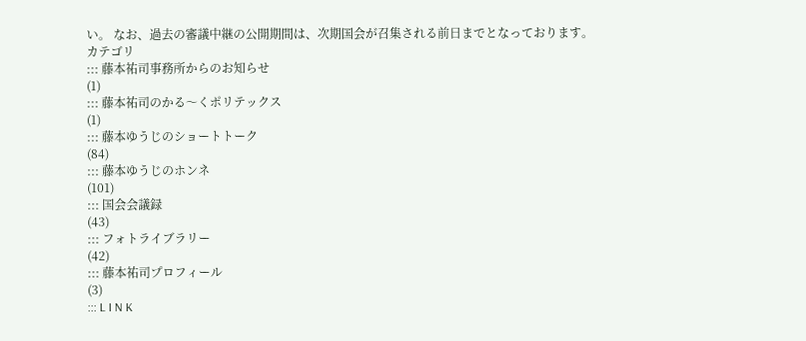い。 なお、過去の審議中継の公開期間は、次期国会が召集される前日までとなっております。
カテゴリ
::: 藤本祐司事務所からのお知らせ
(1)
::: 藤本祐司のかる〜くポリテックス
(1)
::: 藤本ゆうじのショートトーク
(84)
::: 藤本ゆうじのホンネ
(101)
::: 国会会議録
(43)
::: フォトライブラリー
(42)
::: 藤本祐司プロフィール
(3)
::: L I N K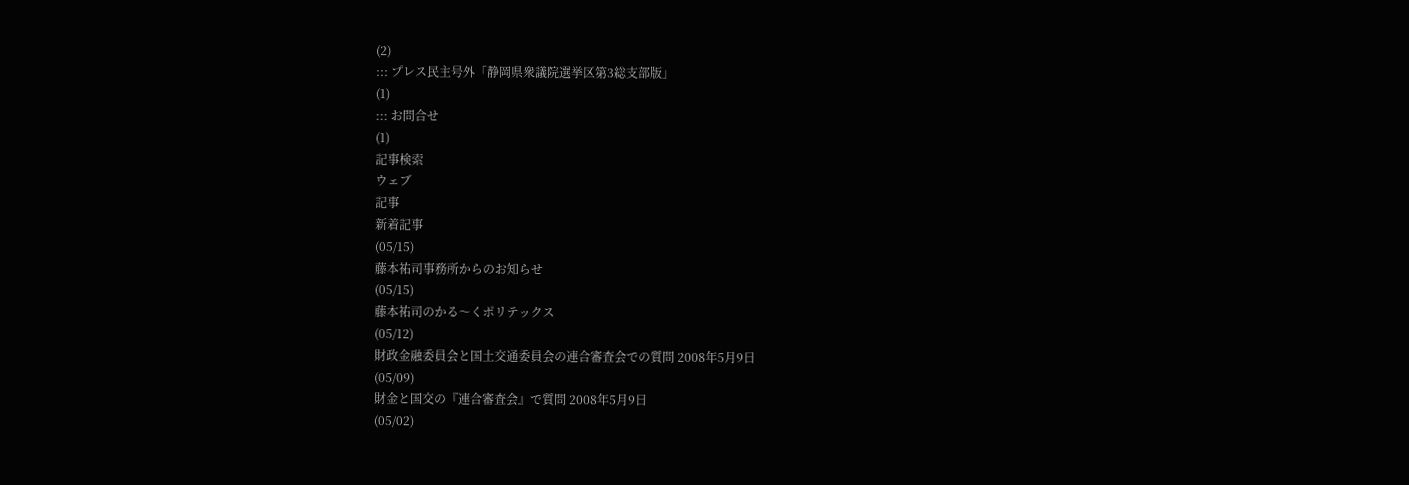(2)
::: プレス民主号外「静岡県衆議院選挙区第3総支部版」
(1)
::: お問合せ
(1)
記事検索
ウェブ
記事
新着記事
(05/15)
藤本祐司事務所からのお知らせ
(05/15)
藤本祐司のかる〜くポリテックス
(05/12)
財政金融委員会と国土交通委員会の連合審査会での質問 2008年5月9日
(05/09)
財金と国交の『連合審査会』で質問 2008年5月9日
(05/02)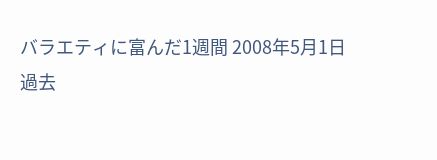バラエティに富んだ1週間 2008年5月1日
過去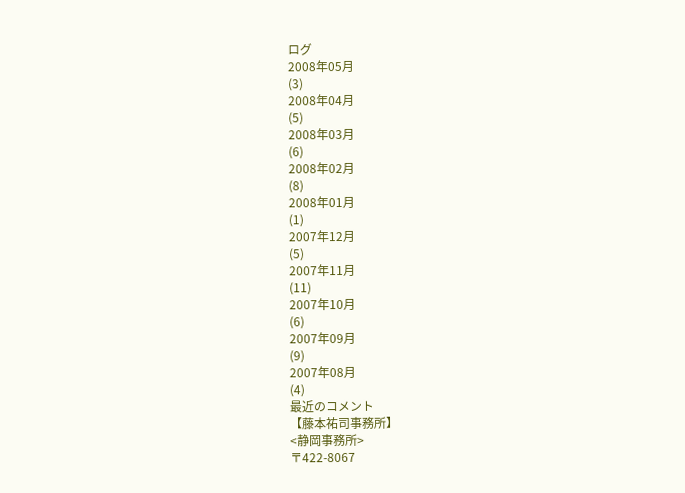ログ
2008年05月
(3)
2008年04月
(5)
2008年03月
(6)
2008年02月
(8)
2008年01月
(1)
2007年12月
(5)
2007年11月
(11)
2007年10月
(6)
2007年09月
(9)
2007年08月
(4)
最近のコメント
【藤本祐司事務所】
<静岡事務所>
〒422-8067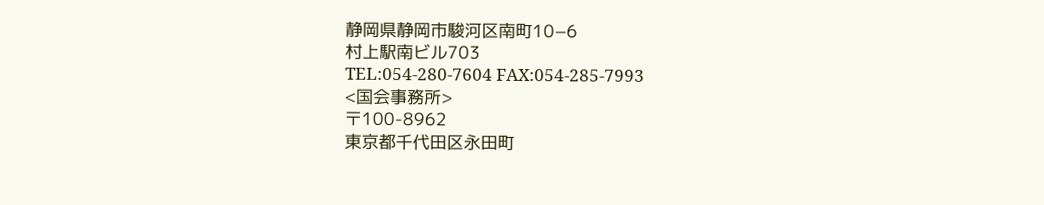静岡県静岡市駿河区南町10−6
村上駅南ビル703
TEL:054-280-7604 FAX:054-285-7993
<国会事務所>
〒100-8962
東京都千代田区永田町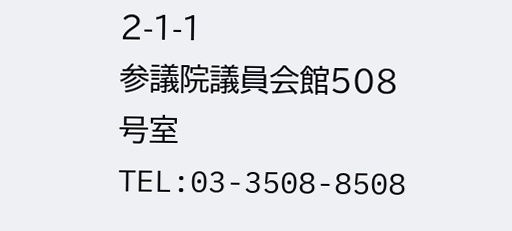2-1-1
参議院議員会館508号室
TEL:03-3508-8508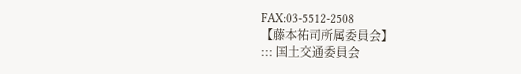FAX:03-5512-2508
【藤本祐司所属委員会】
::: 国土交通委員会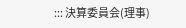::: 決算委員会(理事)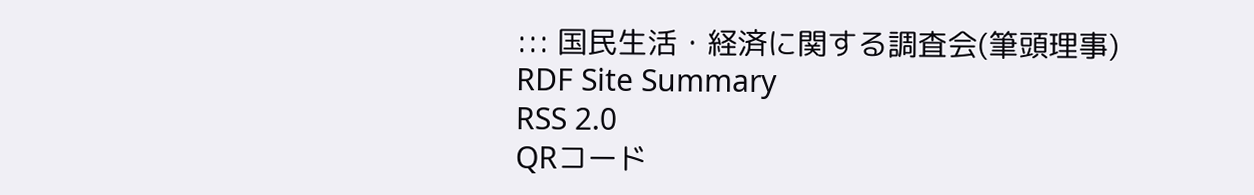::: 国民生活・経済に関する調査会(筆頭理事)
RDF Site Summary
RSS 2.0
QRコード